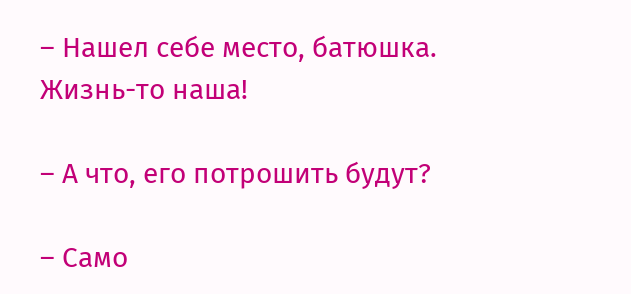– Нашел себе место, батюшка. Жизнь-то наша!

– А что, его потрошить будут?

– Само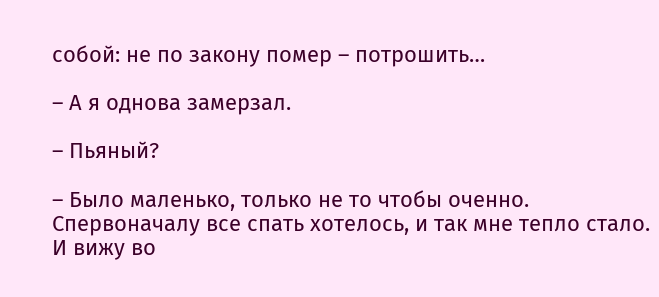собой: не по закону помер – потрошить…

– А я однова замерзал.

– Пьяный?

– Было маленько, только не то чтобы оченно. Спервоначалу все спать хотелось, и так мне тепло стало. И вижу во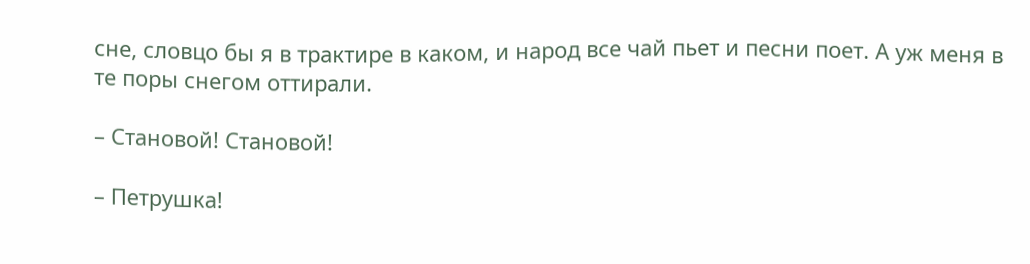сне, словцо бы я в трактире в каком, и народ все чай пьет и песни поет. А уж меня в те поры снегом оттирали.

– Становой! Становой!

– Петрушка!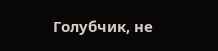Голубчик, не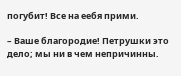погубит! Все на еебя прими.

– Ваше благородие! Петрушки это дело; мы ни в чем непричинны.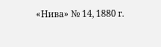«Нива» № 14, 1880 г.